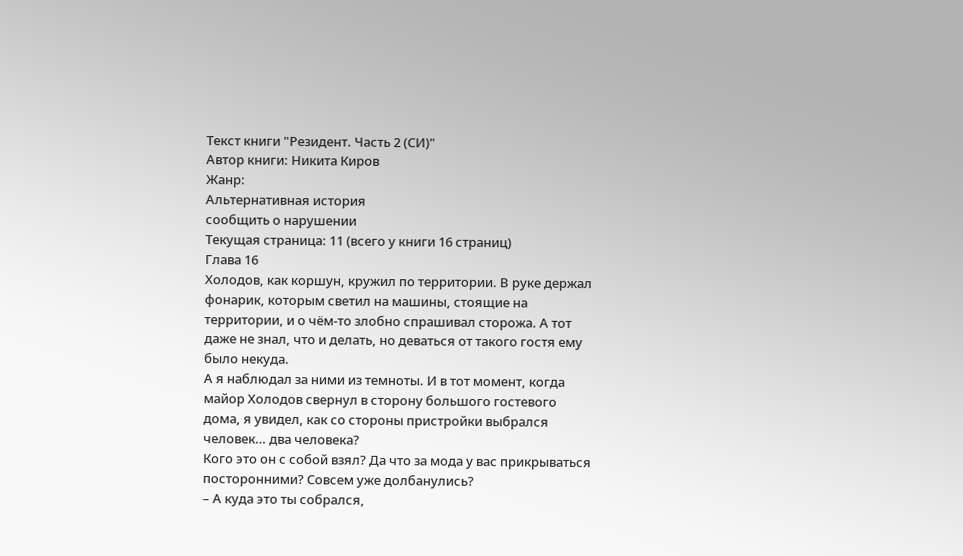Текст книги "Резидент. Часть 2 (СИ)"
Автор книги: Никита Киров
Жанр:
Альтернативная история
сообщить о нарушении
Текущая страница: 11 (всего у книги 16 страниц)
Глава 16
Холодов, как коршун, кружил по территории. В руке держал фонарик, которым светил на машины, стоящие на территории, и о чём-то злобно спрашивал сторожа. А тот даже не знал, что и делать, но деваться от такого гостя ему было некуда.
А я наблюдал за ними из темноты. И в тот момент, когда майор Холодов свернул в сторону большого гостевого дома, я увидел, как со стороны пристройки выбрался человек… два человека?
Кого это он с собой взял? Да что за мода у вас прикрываться посторонними? Совсем уже долбанулись?
– А куда это ты собрался,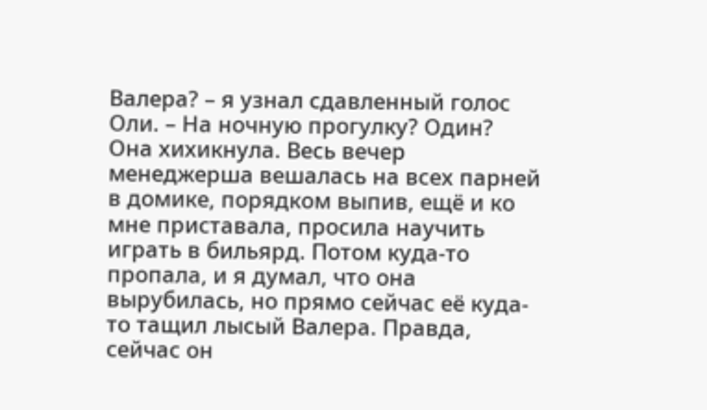Валера? – я узнал сдавленный голос Оли. – На ночную прогулку? Один?
Она хихикнула. Весь вечер менеджерша вешалась на всех парней в домике, порядком выпив, ещё и ко мне приставала, просила научить играть в бильярд. Потом куда-то пропала, и я думал, что она вырубилась, но прямо сейчас её куда-то тащил лысый Валера. Правда, сейчас он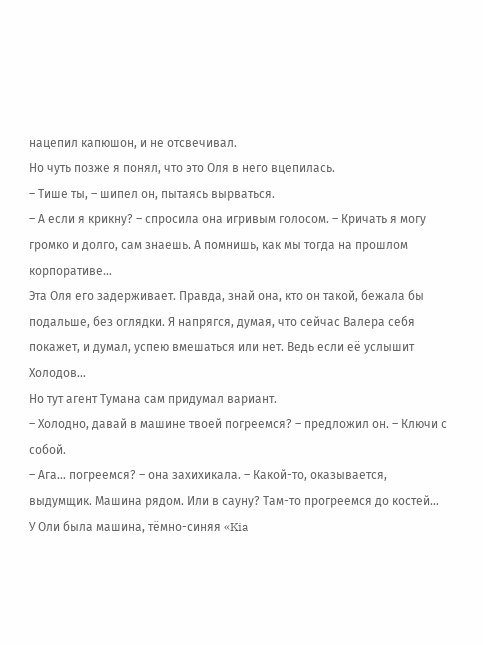нацепил капюшон, и не отсвечивал.
Но чуть позже я понял, что это Оля в него вцепилась.
– Тише ты, – шипел он, пытаясь вырваться.
– А если я крикну? – спросила она игривым голосом. – Кричать я могу громко и долго, сам знаешь. А помнишь, как мы тогда на прошлом корпоративе…
Эта Оля его задерживает. Правда, знай она, кто он такой, бежала бы подальше, без оглядки. Я напрягся, думая, что сейчас Валера себя покажет, и думал, успею вмешаться или нет. Ведь если её услышит Холодов…
Но тут агент Тумана сам придумал вариант.
– Холодно, давай в машине твоей погреемся? – предложил он. – Ключи с собой.
– Ага… погреемся? – она захихикала. – Какой-то, оказывается, выдумщик. Машина рядом. Или в сауну? Там-то прогреемся до костей…
У Оли была машина, тёмно-синяя «Kia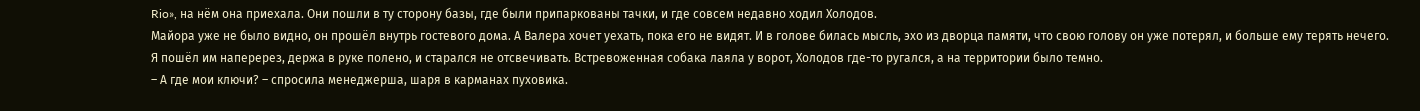Rio», на нём она приехала. Они пошли в ту сторону базы, где были припаркованы тачки, и где совсем недавно ходил Холодов.
Майора уже не было видно, он прошёл внутрь гостевого дома. А Валера хочет уехать, пока его не видят. И в голове билась мысль, эхо из дворца памяти, что свою голову он уже потерял, и больше ему терять нечего.
Я пошёл им наперерез, держа в руке полено, и старался не отсвечивать. Встревоженная собака лаяла у ворот, Холодов где-то ругался, а на территории было темно.
– А где мои ключи? – спросила менеджерша, шаря в карманах пуховика.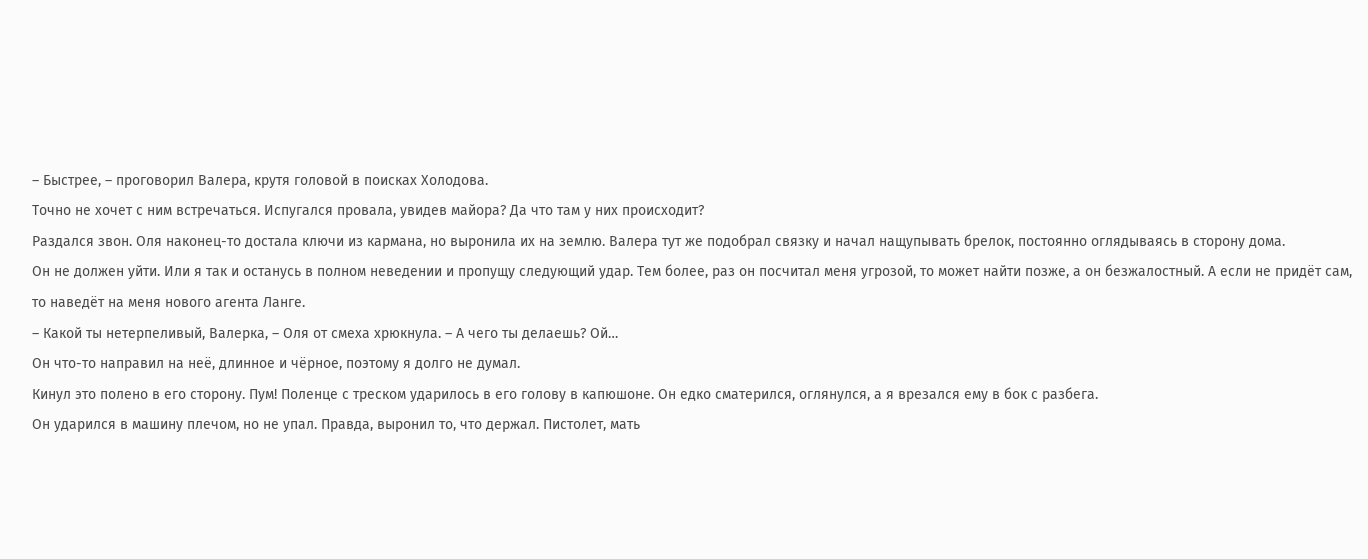– Быстрее, – проговорил Валера, крутя головой в поисках Холодова.
Точно не хочет с ним встречаться. Испугался провала, увидев майора? Да что там у них происходит?
Раздался звон. Оля наконец-то достала ключи из кармана, но выронила их на землю. Валера тут же подобрал связку и начал нащупывать брелок, постоянно оглядываясь в сторону дома.
Он не должен уйти. Или я так и останусь в полном неведении и пропущу следующий удар. Тем более, раз он посчитал меня угрозой, то может найти позже, а он безжалостный. А если не придёт сам, то наведёт на меня нового агента Ланге.
– Какой ты нетерпеливый, Валерка, – Оля от смеха хрюкнула. – А чего ты делаешь? Ой…
Он что-то направил на неё, длинное и чёрное, поэтому я долго не думал.
Кинул это полено в его сторону. Пум! Поленце с треском ударилось в его голову в капюшоне. Он едко сматерился, оглянулся, а я врезался ему в бок с разбега.
Он ударился в машину плечом, но не упал. Правда, выронил то, что держал. Пистолет, мать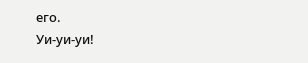его.
Уи-уи-уи!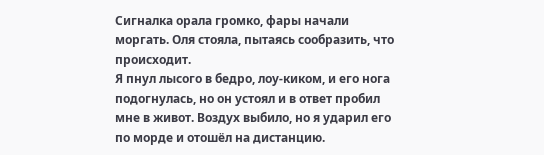Сигналка орала громко, фары начали моргать. Оля стояла, пытаясь сообразить, что происходит.
Я пнул лысого в бедро, лоу-киком, и его нога подогнулась, но он устоял и в ответ пробил мне в живот. Воздух выбило, но я ударил его по морде и отошёл на дистанцию.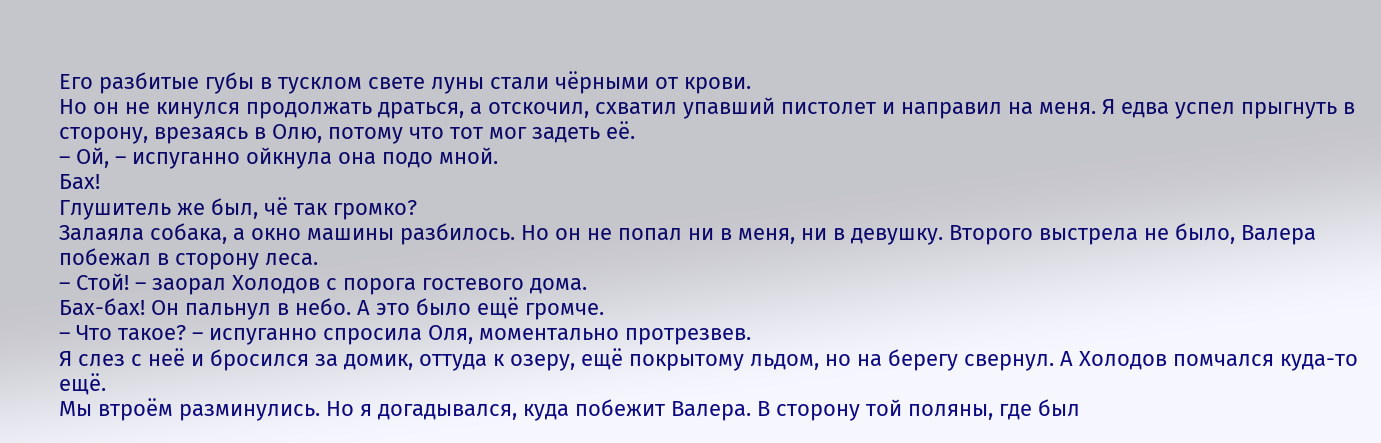Его разбитые губы в тусклом свете луны стали чёрными от крови.
Но он не кинулся продолжать драться, а отскочил, схватил упавший пистолет и направил на меня. Я едва успел прыгнуть в сторону, врезаясь в Олю, потому что тот мог задеть её.
– Ой, – испуганно ойкнула она подо мной.
Бах!
Глушитель же был, чё так громко?
Залаяла собака, а окно машины разбилось. Но он не попал ни в меня, ни в девушку. Второго выстрела не было, Валера побежал в сторону леса.
– Стой! – заорал Холодов с порога гостевого дома.
Бах-бах! Он пальнул в небо. А это было ещё громче.
– Что такое? – испуганно спросила Оля, моментально протрезвев.
Я слез с неё и бросился за домик, оттуда к озеру, ещё покрытому льдом, но на берегу свернул. А Холодов помчался куда-то ещё.
Мы втроём разминулись. Но я догадывался, куда побежит Валера. В сторону той поляны, где был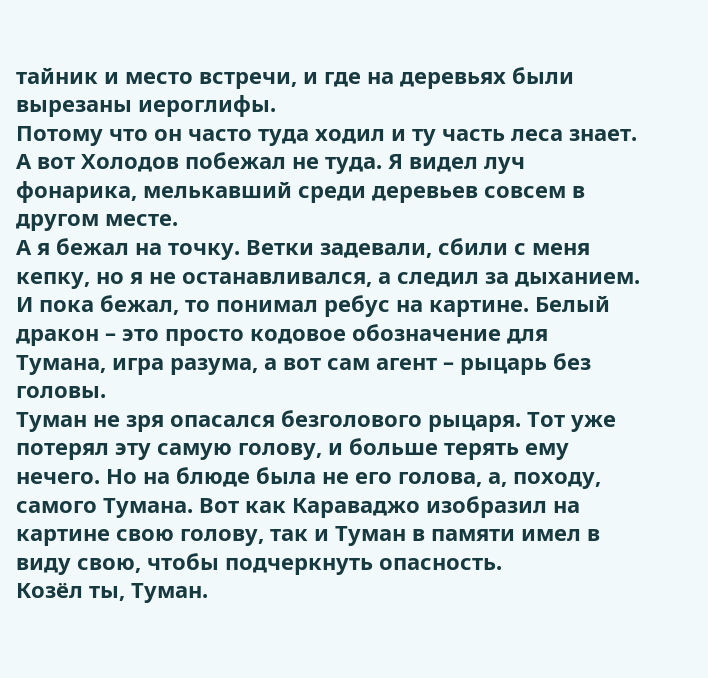тайник и место встречи, и где на деревьях были вырезаны иероглифы.
Потому что он часто туда ходил и ту часть леса знает. А вот Холодов побежал не туда. Я видел луч фонарика, мелькавший среди деревьев совсем в другом месте.
А я бежал на точку. Ветки задевали, сбили с меня кепку, но я не останавливался, а следил за дыханием.
И пока бежал, то понимал ребус на картине. Белый дракон – это просто кодовое обозначение для Тумана, игра разума, а вот сам агент – рыцарь без головы.
Туман не зря опасался безголового рыцаря. Тот уже потерял эту самую голову, и больше терять ему нечего. Но на блюде была не его голова, а, походу, самого Тумана. Вот как Караваджо изобразил на картине свою голову, так и Туман в памяти имел в виду свою, чтобы подчеркнуть опасность.
Козёл ты, Туман.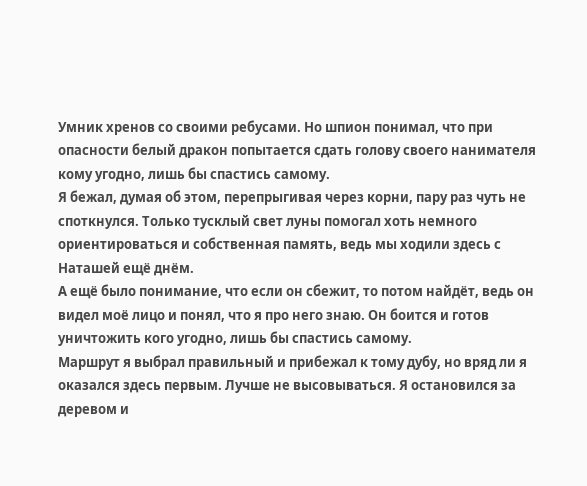Умник хренов со своими ребусами. Но шпион понимал, что при опасности белый дракон попытается сдать голову своего нанимателя кому угодно, лишь бы спастись самому.
Я бежал, думая об этом, перепрыгивая через корни, пару раз чуть не споткнулся. Только тусклый свет луны помогал хоть немного ориентироваться и собственная память, ведь мы ходили здесь с Наташей ещё днём.
А ещё было понимание, что если он сбежит, то потом найдёт, ведь он видел моё лицо и понял, что я про него знаю. Он боится и готов уничтожить кого угодно, лишь бы спастись самому.
Маршрут я выбрал правильный и прибежал к тому дубу, но вряд ли я оказался здесь первым. Лучше не высовываться. Я остановился за деревом и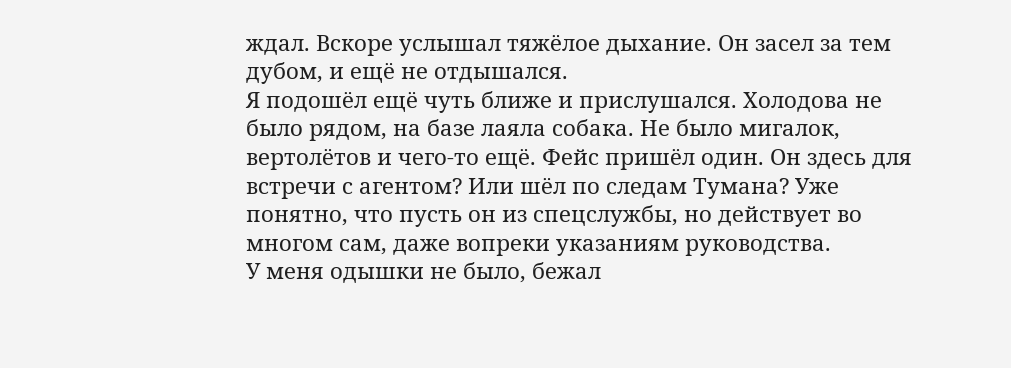ждал. Вскоре услышал тяжёлое дыхание. Он засел за тем дубом, и ещё не отдышался.
Я подошёл ещё чуть ближе и прислушался. Холодова не было рядом, на базе лаяла собака. Не было мигалок, вертолётов и чего-то ещё. Фейс пришёл один. Он здесь для встречи с агентом? Или шёл по следам Тумана? Уже понятно, что пусть он из спецслужбы, но действует во многом сам, даже вопреки указаниям руководства.
У меня одышки не было, бежал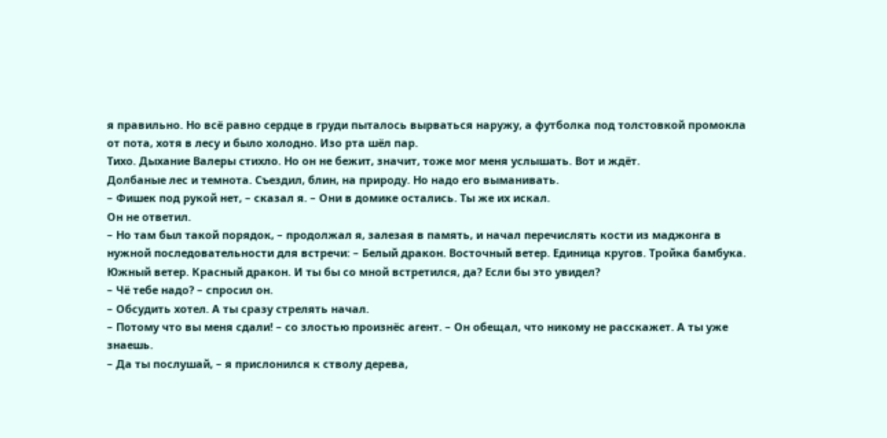я правильно. Но всё равно сердце в груди пыталось вырваться наружу, а футболка под толстовкой промокла от пота, хотя в лесу и было холодно. Изо рта шёл пар.
Тихо. Дыхание Валеры стихло. Но он не бежит, значит, тоже мог меня услышать. Вот и ждёт.
Долбаные лес и темнота. Съездил, блин, на природу. Но надо его выманивать.
– Фишек под рукой нет, – сказал я. – Они в домике остались. Ты же их искал.
Он не ответил.
– Но там был такой порядок, – продолжал я, залезая в память, и начал перечислять кости из маджонга в нужной последовательности для встречи: – Белый дракон. Восточный ветер. Единица кругов. Тройка бамбука. Южный ветер. Красный дракон. И ты бы со мной встретился, да? Если бы это увидел?
– Чё тебе надо? – спросил он.
– Обсудить хотел. А ты сразу стрелять начал.
– Потому что вы меня сдали! – со злостью произнёс агент. – Он обещал, что никому не расскажет. А ты уже знаешь.
– Да ты послушай, – я прислонился к стволу дерева,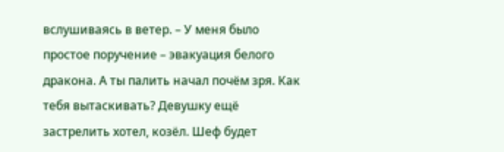вслушиваясь в ветер. – У меня было простое поручение – эвакуация белого дракона. А ты палить начал почём зря. Как тебя вытаскивать? Девушку ещё застрелить хотел, козёл. Шеф будет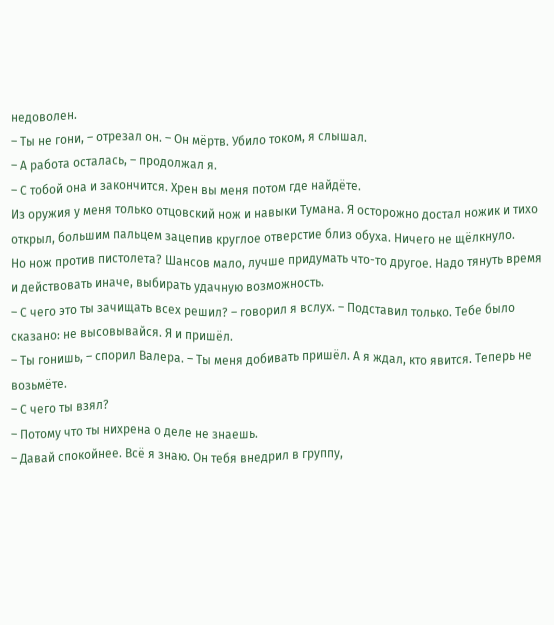недоволен.
– Ты не гони, – отрезал он. – Он мёртв. Убило током, я слышал.
– А работа осталась, – продолжал я.
– С тобой она и закончится. Хрен вы меня потом где найдёте.
Из оружия у меня только отцовский нож и навыки Тумана. Я осторожно достал ножик и тихо открыл, большим пальцем зацепив круглое отверстие близ обуха. Ничего не щёлкнуло.
Но нож против пистолета? Шансов мало, лучше придумать что-то другое. Надо тянуть время и действовать иначе, выбирать удачную возможность.
– С чего это ты зачищать всех решил? – говорил я вслух. – Подставил только. Тебе было сказано: не высовывайся. Я и пришёл.
– Ты гонишь, – спорил Валера. – Ты меня добивать пришёл. А я ждал, кто явится. Теперь не возьмёте.
– С чего ты взял?
– Потому что ты нихрена о деле не знаешь.
– Давай спокойнее. Всё я знаю. Он тебя внедрил в группу,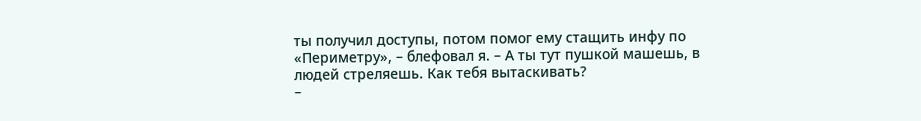ты получил доступы, потом помог ему стащить инфу по «Периметру», – блефовал я. – А ты тут пушкой машешь, в людей стреляешь. Как тебя вытаскивать?
–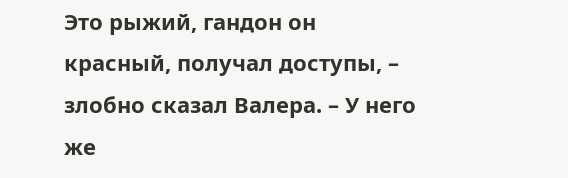Это рыжий, гандон он красный, получал доступы, – злобно сказал Валера. – У него же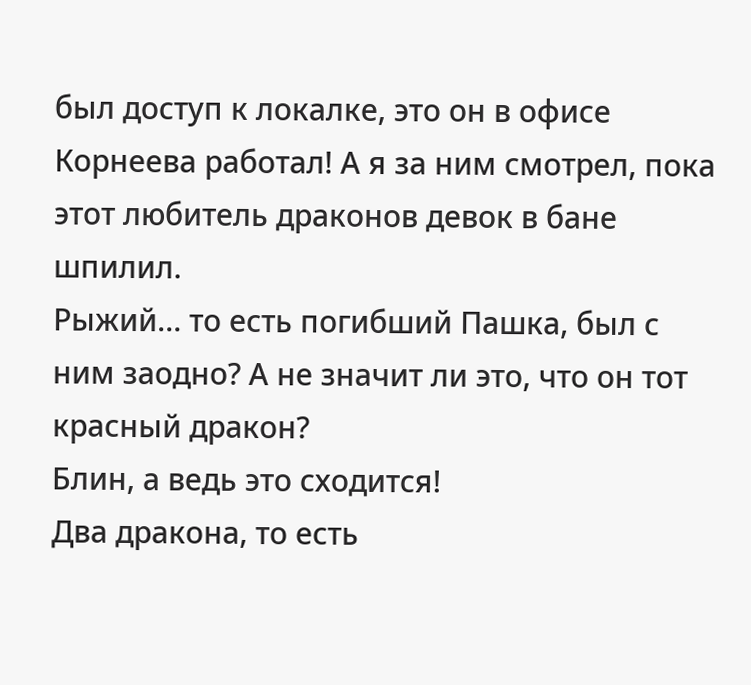был доступ к локалке, это он в офисе Корнеева работал! А я за ним смотрел, пока этот любитель драконов девок в бане шпилил.
Рыжий… то есть погибший Пашка, был с ним заодно? А не значит ли это, что он тот красный дракон?
Блин, а ведь это сходится!
Два дракона, то есть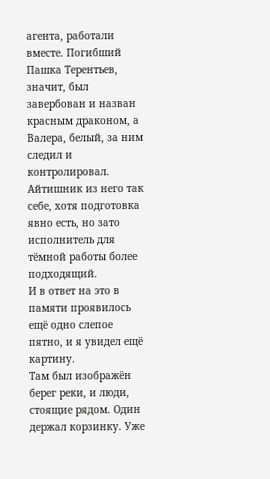агента, работали вместе. Погибший Пашка Терентьев, значит, был завербован и назван красным драконом, а Валера, белый, за ним следил и контролировал. Айтишник из него так себе, хотя подготовка явно есть, но зато исполнитель для тёмной работы более подходящий.
И в ответ на это в памяти проявилось ещё одно слепое пятно, и я увидел ещё картину.
Там был изображён берег реки, и люди, стоящие рядом. Один держал корзинку. Уже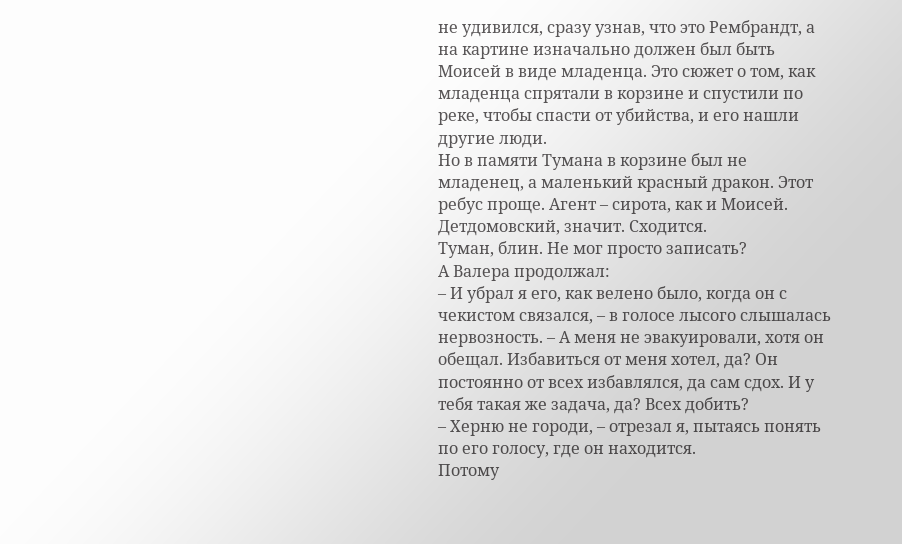не удивился, сразу узнав, что это Рембрандт, а на картине изначально должен был быть Моисей в виде младенца. Это сюжет о том, как младенца спрятали в корзине и спустили по реке, чтобы спасти от убийства, и его нашли другие люди.
Но в памяти Тумана в корзине был не младенец, а маленький красный дракон. Этот ребус проще. Агент – сирота, как и Моисей. Детдомовский, значит. Сходится.
Туман, блин. Не мог просто записать?
А Валера продолжал:
– И убрал я его, как велено было, когда он с чекистом связался, – в голосе лысого слышалась нервозность. – А меня не эвакуировали, хотя он обещал. Избавиться от меня хотел, да? Он постоянно от всех избавлялся, да сам сдох. И у тебя такая же задача, да? Всех добить?
– Херню не городи, – отрезал я, пытаясь понять по его голосу, где он находится.
Потому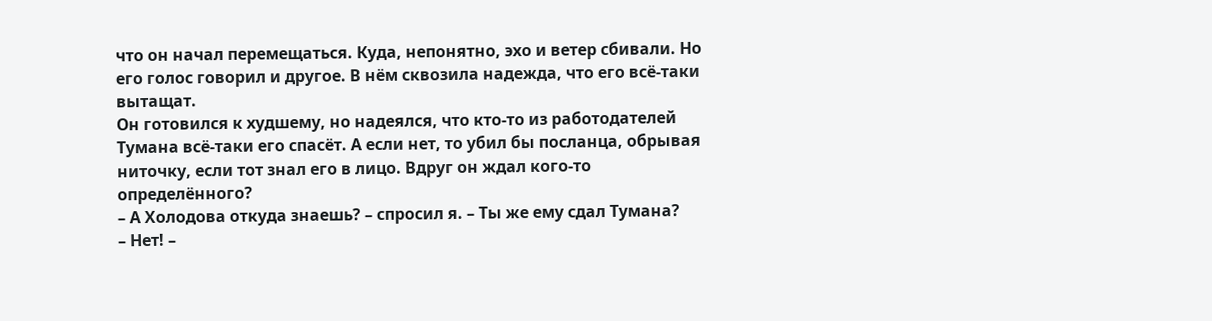что он начал перемещаться. Куда, непонятно, эхо и ветер сбивали. Но его голос говорил и другое. В нём сквозила надежда, что его всё-таки вытащат.
Он готовился к худшему, но надеялся, что кто-то из работодателей Тумана всё-таки его спасёт. А если нет, то убил бы посланца, обрывая ниточку, если тот знал его в лицо. Вдруг он ждал кого-то определённого?
– А Холодова откуда знаешь? – спросил я. – Ты же ему сдал Тумана?
– Нет! –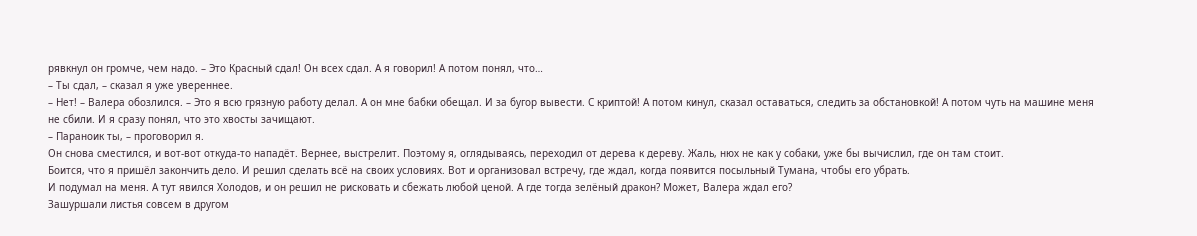рявкнул он громче, чем надо. – Это Красный сдал! Он всех сдал. А я говорил! А потом понял, что…
– Ты сдал, – сказал я уже увереннее.
– Нет! – Валера обозлился. – Это я всю грязную работу делал. А он мне бабки обещал. И за бугор вывести. С криптой! А потом кинул, сказал оставаться, следить за обстановкой! А потом чуть на машине меня не сбили. И я сразу понял, что это хвосты зачищают.
– Параноик ты, – проговорил я.
Он снова сместился, и вот-вот откуда-то нападёт. Вернее, выстрелит. Поэтому я, оглядываясь, переходил от дерева к дереву. Жаль, нюх не как у собаки, уже бы вычислил, где он там стоит.
Боится, что я пришёл закончить дело. И решил сделать всё на своих условиях. Вот и организовал встречу, где ждал, когда появится посыльный Тумана, чтобы его убрать.
И подумал на меня. А тут явился Холодов, и он решил не рисковать и сбежать любой ценой. А где тогда зелёный дракон? Может, Валера ждал его?
Зашуршали листья совсем в другом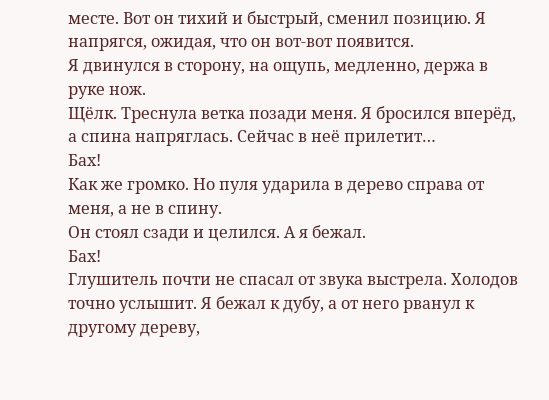месте. Вот он тихий и быстрый, сменил позицию. Я напрягся, ожидая, что он вот-вот появится.
Я двинулся в сторону, на ощупь, медленно, держа в руке нож.
Щёлк. Треснула ветка позади меня. Я бросился вперёд, а спина напряглась. Сейчас в неё прилетит…
Бах!
Как же громко. Но пуля ударила в дерево справа от меня, а не в спину.
Он стоял сзади и целился. А я бежал.
Бах!
Глушитель почти не спасал от звука выстрела. Холодов точно услышит. Я бежал к дубу, а от него рванул к другому дереву,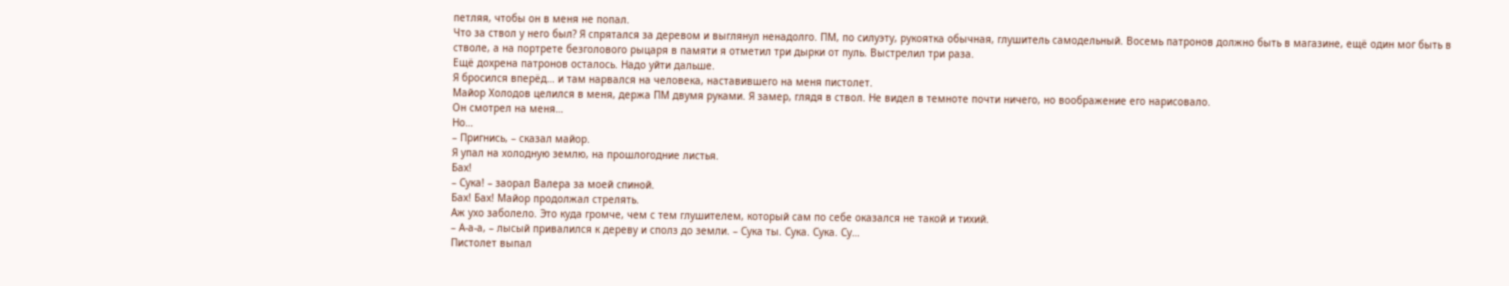петляя, чтобы он в меня не попал.
Что за ствол у него был? Я спрятался за деревом и выглянул ненадолго. ПМ, по силуэту, рукоятка обычная, глушитель самодельный. Восемь патронов должно быть в магазине, ещё один мог быть в стволе, а на портрете безголового рыцаря в памяти я отметил три дырки от пуль. Выстрелил три раза.
Ещё дохрена патронов осталось. Надо уйти дальше.
Я бросился вперёд… и там нарвался на человека, наставившего на меня пистолет.
Майор Холодов целился в меня, держа ПМ двумя руками. Я замер, глядя в ствол. Не видел в темноте почти ничего, но воображение его нарисовало.
Он смотрел на меня…
Но…
– Пригнись, – сказал майор.
Я упал на холодную землю, на прошлогодние листья.
Бах!
– Сука! – заорал Валера за моей спиной.
Бах! Бах! Майор продолжал стрелять.
Аж ухо заболело. Это куда громче, чем с тем глушителем, который сам по себе оказался не такой и тихий.
– А-а-а, – лысый привалился к дереву и сполз до земли. – Сука ты. Сука. Сука. Су…
Пистолет выпал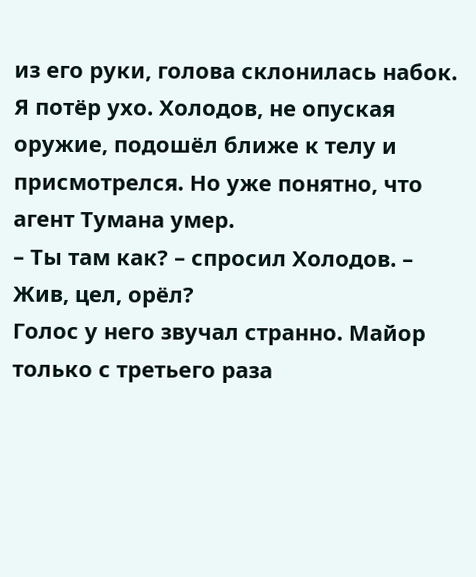из его руки, голова склонилась набок. Я потёр ухо. Холодов, не опуская оружие, подошёл ближе к телу и присмотрелся. Но уже понятно, что агент Тумана умер.
– Ты там как? – спросил Холодов. – Жив, цел, орёл?
Голос у него звучал странно. Майор только с третьего раза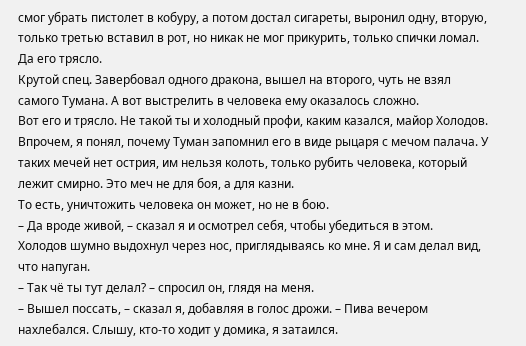смог убрать пистолет в кобуру, а потом достал сигареты, выронил одну, вторую, только третью вставил в рот, но никак не мог прикурить, только спички ломал.
Да его трясло.
Крутой спец. Завербовал одного дракона, вышел на второго, чуть не взял самого Тумана. А вот выстрелить в человека ему оказалось сложно.
Вот его и трясло. Не такой ты и холодный профи, каким казался, майор Холодов.
Впрочем, я понял, почему Туман запомнил его в виде рыцаря с мечом палача. У таких мечей нет острия, им нельзя колоть, только рубить человека, который лежит смирно. Это меч не для боя, а для казни.
То есть, уничтожить человека он может, но не в бою.
– Да вроде живой, – сказал я и осмотрел себя, чтобы убедиться в этом.
Холодов шумно выдохнул через нос, приглядываясь ко мне. Я и сам делал вид, что напуган.
– Так чё ты тут делал? – спросил он, глядя на меня.
– Вышел поссать, – сказал я, добавляя в голос дрожи. – Пива вечером нахлебался. Слышу, кто-то ходит у домика, я затаился.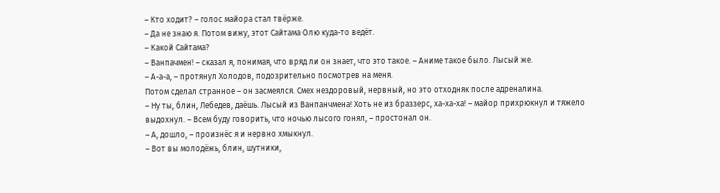– Кто ходит? – голос майора стал твёрже.
– Да не знаю я. Потом вижу, этот Сайтама Олю куда-то ведёт.
– Какой Сайтама?
– Ванпачмен! – сказал я, понимая, что вряд ли он знает, что это такое. – Аниме такое было. Лысый же.
– А-а-а, – протянул Холодов, подозрительно посмотрев на меня.
Потом сделал странное – он засмеялся. Смех нездоровый, нервный, но это отходняк после адреналина.
– Ну ты, блин, Лебедев, даёшь. Лысый из Ванпанчмена! Хоть не из браззерс, ха-ха-ха! – майор прихрюкнул и тяжело выдохнул. – Всем буду говорить, что ночью лысого гонял, – простонал он.
– А, дошло, – произнёс я и нервно хмыкнул.
– Вот вы молодёжь, блин, шутники,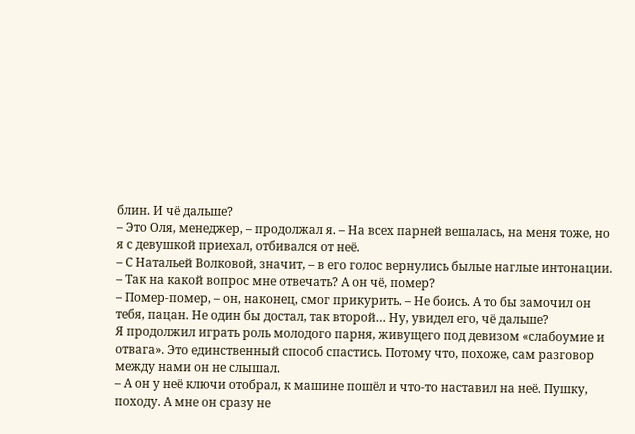блин. И чё дальше?
– Это Оля, менеджер, – продолжал я. – На всех парней вешалась, на меня тоже, но я с девушкой приехал, отбивался от неё.
– С Натальей Волковой, значит, – в его голос вернулись былые наглые интонации.
– Так на какой вопрос мне отвечать? А он чё, помер?
– Помер-помер, – он, наконец, смог прикурить. – Не боись. А то бы замочил он тебя, пацан. Не один бы достал, так второй… Ну, увидел его, чё дальше?
Я продолжил играть роль молодого парня, живущего под девизом «слабоумие и отвага». Это единственный способ спастись. Потому что, похоже, сам разговор между нами он не слышал.
– А он у неё ключи отобрал, к машине пошёл и что-то наставил на неё. Пушку, походу. А мне он сразу не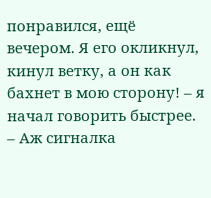понравился, ещё вечером. Я его окликнул, кинул ветку, а он как бахнет в мою сторону! – я начал говорить быстрее. – Аж сигналка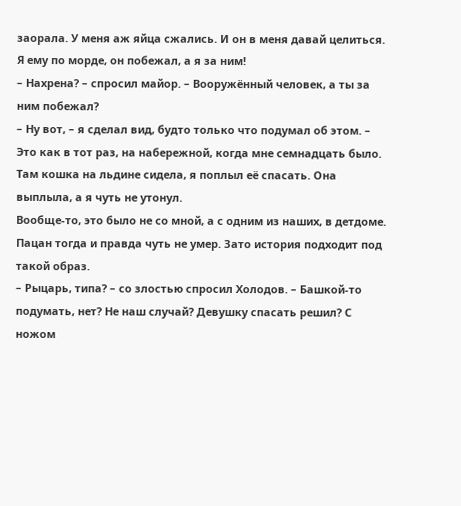заорала. У меня аж яйца сжались. И он в меня давай целиться. Я ему по морде, он побежал, а я за ним!
– Нахрена? – спросил майор. – Вооружённый человек, а ты за ним побежал?
– Ну вот, – я сделал вид, будто только что подумал об этом. – Это как в тот раз, на набережной, когда мне семнадцать было. Там кошка на льдине сидела, я поплыл её спасать. Она выплыла, а я чуть не утонул.
Вообще-то, это было не со мной, а с одним из наших, в детдоме. Пацан тогда и правда чуть не умер. Зато история подходит под такой образ.
– Рыцарь, типа? – со злостью спросил Холодов. – Башкой-то подумать, нет? Не наш случай? Девушку спасать решил? С ножом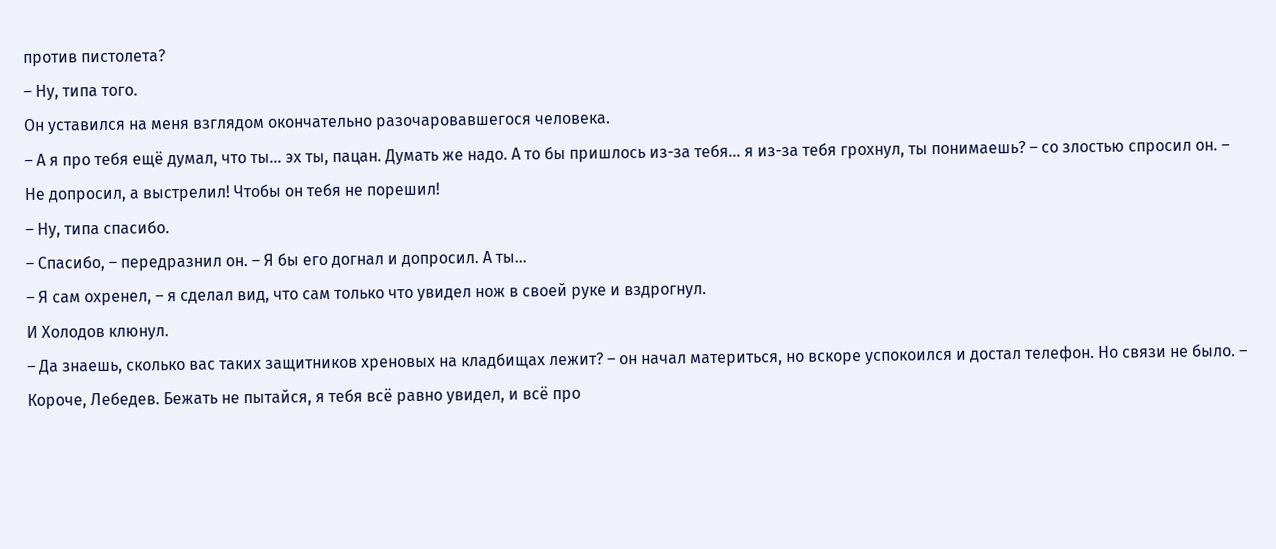против пистолета?
– Ну, типа того.
Он уставился на меня взглядом окончательно разочаровавшегося человека.
– А я про тебя ещё думал, что ты… эх ты, пацан. Думать же надо. А то бы пришлось из-за тебя… я из-за тебя грохнул, ты понимаешь? – со злостью спросил он. – Не допросил, а выстрелил! Чтобы он тебя не порешил!
– Ну, типа спасибо.
– Спасибо, – передразнил он. – Я бы его догнал и допросил. А ты…
– Я сам охренел, – я сделал вид, что сам только что увидел нож в своей руке и вздрогнул.
И Холодов клюнул.
– Да знаешь, сколько вас таких защитников хреновых на кладбищах лежит? – он начал материться, но вскоре успокоился и достал телефон. Но связи не было. – Короче, Лебедев. Бежать не пытайся, я тебя всё равно увидел, и всё про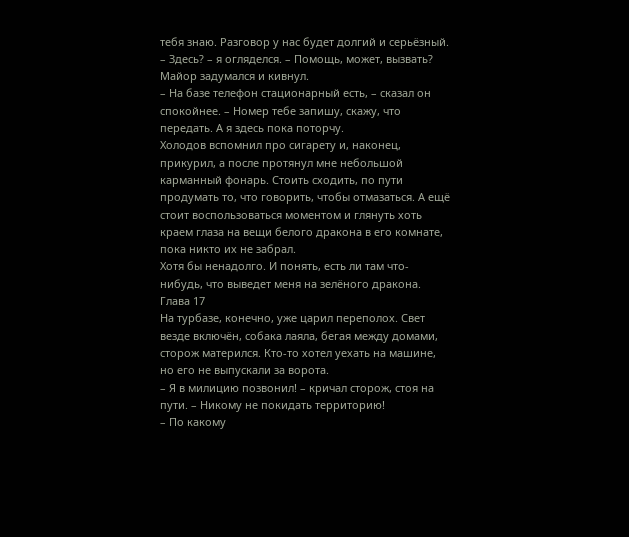тебя знаю. Разговор у нас будет долгий и серьёзный.
– Здесь? – я огляделся. – Помощь, может, вызвать?
Майор задумался и кивнул.
– На базе телефон стационарный есть, – сказал он спокойнее. – Номер тебе запишу, скажу, что передать. А я здесь пока поторчу.
Холодов вспомнил про сигарету и, наконец, прикурил, а после протянул мне небольшой карманный фонарь. Стоить сходить, по пути продумать то, что говорить, чтобы отмазаться. А ещё стоит воспользоваться моментом и глянуть хоть краем глаза на вещи белого дракона в его комнате, пока никто их не забрал.
Хотя бы ненадолго. И понять, есть ли там что-нибудь, что выведет меня на зелёного дракона.
Глава 17
На турбазе, конечно, уже царил переполох. Свет везде включён, собака лаяла, бегая между домами, сторож матерился. Кто-то хотел уехать на машине, но его не выпускали за ворота.
– Я в милицию позвонил! – кричал сторож, стоя на пути. – Никому не покидать территорию!
– По какому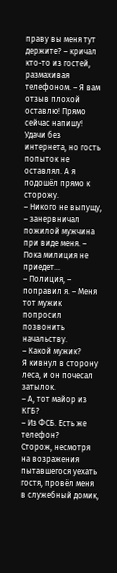праву вы меня тут держите? – кричал кто-то из гостей, размахивая телефоном. – Я вам отзыв плохой оставлю! Прямо сейчас напишу!
Удачи без интернета, но гость попыток не оставлял. А я подошёл прямо к сторожу.
– Никого не выпущу, – занервничал пожилой мужчина при виде меня. – Пока милиция не приедет…
– Полиция, – поправил я. – Меня тот мужик попросил позвонить начальству.
– Какой мужик?
Я кивнул в сторону леса, и он почесал затылок.
– А, тот майор из КГБ?
– Из ФСБ. Есть же телефон?
Сторож, несмотря на возражения пытавшегося уехать гостя, провёл меня в служебный домик,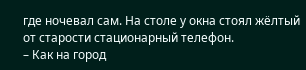где ночевал сам. На столе у окна стоял жёлтый от старости стационарный телефон.
– Как на город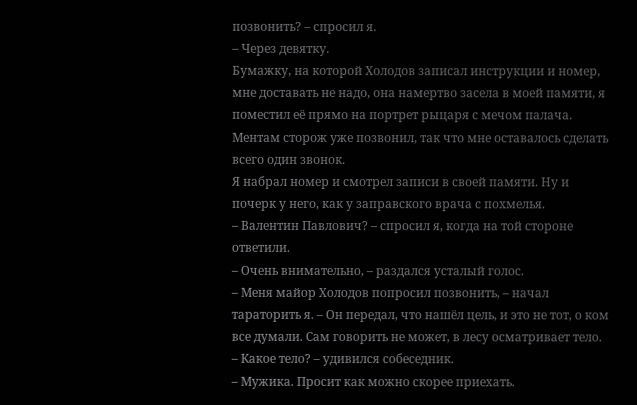позвонить? – спросил я.
– Через девятку.
Бумажку, на которой Холодов записал инструкции и номер, мне доставать не надо, она намертво засела в моей памяти, я поместил её прямо на портрет рыцаря с мечом палача. Ментам сторож уже позвонил, так что мне оставалось сделать всего один звонок.
Я набрал номер и смотрел записи в своей памяти. Ну и почерк у него, как у заправского врача с похмелья.
– Валентин Павлович? – спросил я, когда на той стороне ответили.
– Очень внимательно, – раздался усталый голос.
– Меня майор Холодов попросил позвонить, – начал тараторить я. – Он передал, что нашёл цель, и это не тот, о ком все думали. Сам говорить не может, в лесу осматривает тело.
– Какое тело? – удивился собеседник.
– Мужика. Просит как можно скорее приехать.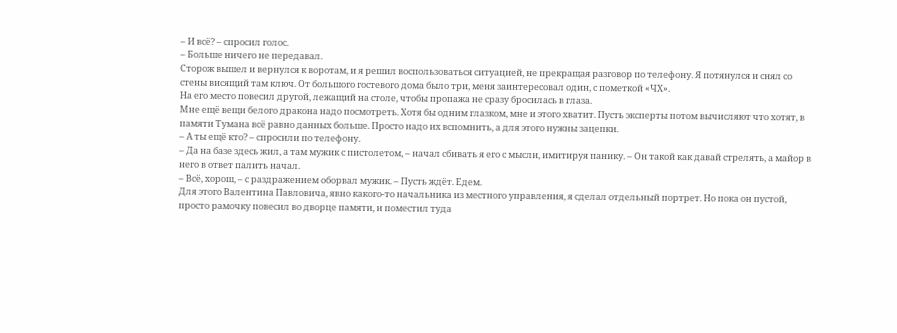– И всё? – спросил голос.
– Больше ничего не передавал.
Сторож вышел и вернулся к воротам, и я решил воспользоваться ситуацией, не прекращая разговор по телефону. Я потянулся и снял со стены висящий там ключ. От большого гостевого дома было три, меня заинтересовал один, с пометкой «ЧХ».
На его место повесил другой, лежащий на столе, чтобы пропажа не сразу бросилась в глаза.
Мне ещё вещи белого дракона надо посмотреть. Хотя бы одним глазком, мне и этого хватит. Пусть эксперты потом вычисляют что хотят, в памяти Тумана всё равно данных больше. Просто надо их вспомнить, а для этого нужны зацепки.
– А ты ещё кто? – спросили по телефону.
– Да на базе здесь жил, а там мужик с пистолетом, – начал сбивать я его с мысли, имитируя панику. – Он такой как давай стрелять, а майор в него в ответ палить начал.
– Всё, хорош, – с раздражением оборвал мужик. – Пусть ждёт. Едем.
Для этого Валентина Павловича, явно какого-то начальника из местного управления, я сделал отдельный портрет. Но пока он пустой, просто рамочку повесил во дворце памяти, и поместил туда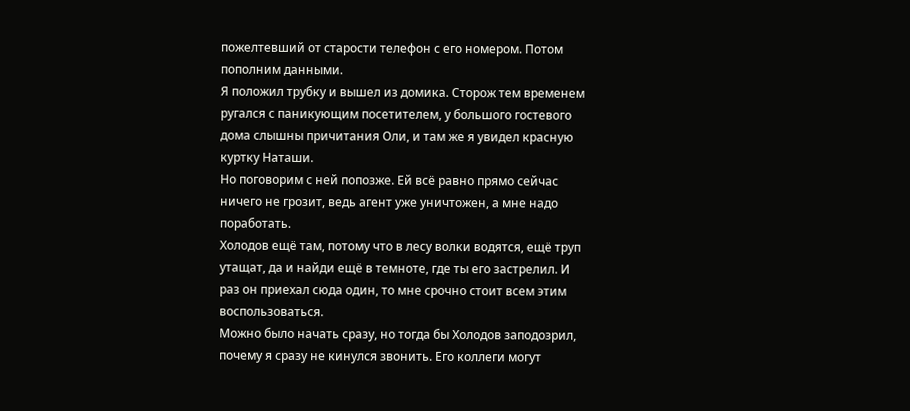пожелтевший от старости телефон с его номером. Потом пополним данными.
Я положил трубку и вышел из домика. Сторож тем временем ругался с паникующим посетителем, у большого гостевого дома слышны причитания Оли, и там же я увидел красную куртку Наташи.
Но поговорим с ней попозже. Ей всё равно прямо сейчас ничего не грозит, ведь агент уже уничтожен, а мне надо поработать.
Холодов ещё там, потому что в лесу волки водятся, ещё труп утащат, да и найди ещё в темноте, где ты его застрелил. И раз он приехал сюда один, то мне срочно стоит всем этим воспользоваться.
Можно было начать сразу, но тогда бы Холодов заподозрил, почему я сразу не кинулся звонить. Его коллеги могут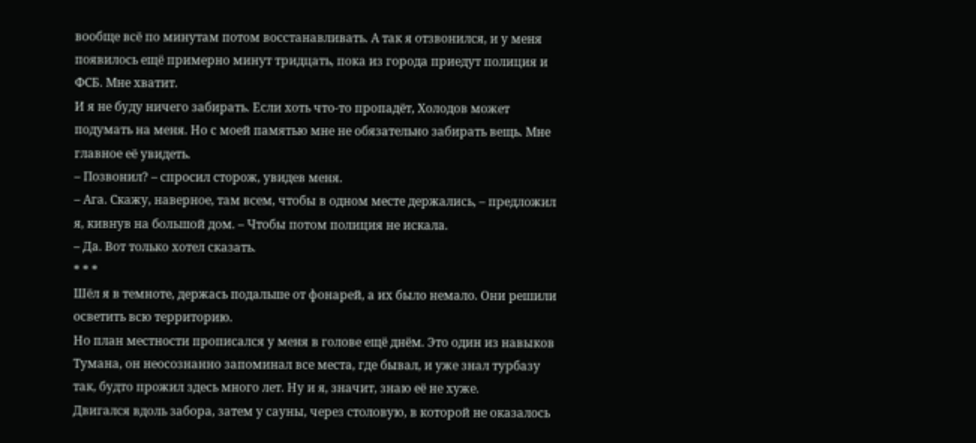вообще всё по минутам потом восстанавливать. А так я отзвонился, и у меня появилось ещё примерно минут тридцать, пока из города приедут полиция и ФСБ. Мне хватит.
И я не буду ничего забирать. Если хоть что-то пропадёт, Холодов может подумать на меня. Но с моей памятью мне не обязательно забирать вещь. Мне главное её увидеть.
– Позвонил? – спросил сторож, увидев меня.
– Ага. Скажу, наверное, там всем, чтобы в одном месте держались, – предложил я, кивнув на большой дом. – Чтобы потом полиция не искала.
– Да. Вот только хотел сказать.
* * *
Шёл я в темноте, держась подальше от фонарей, а их было немало. Они решили осветить всю территорию.
Но план местности прописался у меня в голове ещё днём. Это один из навыков Тумана, он неосознанно запоминал все места, где бывал, и уже знал турбазу так, будто прожил здесь много лет. Ну и я, значит, знаю её не хуже.
Двигался вдоль забора, затем у сауны, через столовую, в которой не оказалось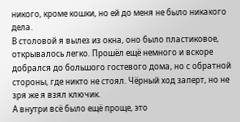никого, кроме кошки, но ей до меня не было никакого дела.
В столовой я вылез из окна, оно было пластиковое, открывалось легко. Прошёл ещё немного и вскоре добрался до большого гостевого дома, но с обратной стороны, где никто не стоял. Чёрный ход заперт, но не зря же я взял ключик.
А внутри всё было ещё проще, это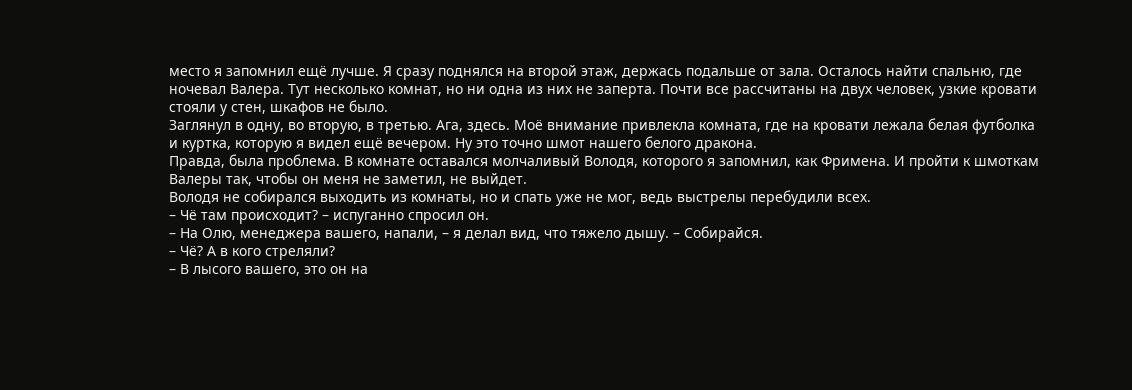место я запомнил ещё лучше. Я сразу поднялся на второй этаж, держась подальше от зала. Осталось найти спальню, где ночевал Валера. Тут несколько комнат, но ни одна из них не заперта. Почти все рассчитаны на двух человек, узкие кровати стояли у стен, шкафов не было.
Заглянул в одну, во вторую, в третью. Ага, здесь. Моё внимание привлекла комната, где на кровати лежала белая футболка и куртка, которую я видел ещё вечером. Ну это точно шмот нашего белого дракона.
Правда, была проблема. В комнате оставался молчаливый Володя, которого я запомнил, как Фримена. И пройти к шмоткам Валеры так, чтобы он меня не заметил, не выйдет.
Володя не собирался выходить из комнаты, но и спать уже не мог, ведь выстрелы перебудили всех.
– Чё там происходит? – испуганно спросил он.
– На Олю, менеджера вашего, напали, – я делал вид, что тяжело дышу. – Собирайся.
– Чё? А в кого стреляли?
– В лысого вашего, это он на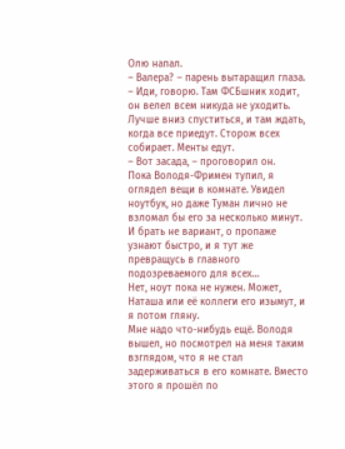Олю напал.
– Валера? – парень вытаращил глаза.
– Иди, говорю. Там ФСБшник ходит, он велел всем никуда не уходить. Лучше вниз спуститься, и там ждать, когда все приедут. Сторож всех собирает. Менты едут.
– Вот засада, – проговорил он.
Пока Володя-Фримен тупил, я оглядел вещи в комнате. Увидел ноутбук, но даже Туман лично не взломал бы его за несколько минут. И брать не вариант, о пропаже узнают быстро, и я тут же превращусь в главного подозреваемого для всех…
Нет, ноут пока не нужен. Может, Наташа или её коллеги его изымут, и я потом гляну.
Мне надо что-нибудь ещё. Володя вышел, но посмотрел на меня таким взглядом, что я не стал задерживаться в его комнате. Вместо этого я прошёл по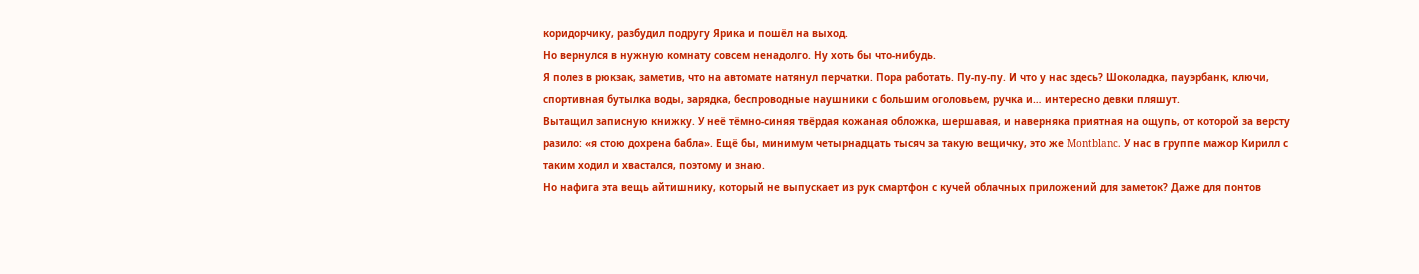коридорчику, разбудил подругу Ярика и пошёл на выход.
Но вернулся в нужную комнату совсем ненадолго. Ну хоть бы что-нибудь.
Я полез в рюкзак, заметив, что на автомате натянул перчатки. Пора работать. Пу-пу-пу. И что у нас здесь? Шоколадка, пауэрбанк, ключи, спортивная бутылка воды, зарядка, беспроводные наушники с большим оголовьем, ручка и… интересно девки пляшут.
Вытащил записную книжку. У неё тёмно-синяя твёрдая кожаная обложка, шершавая, и наверняка приятная на ощупь, от которой за версту разило: «я стою дохрена бабла». Ещё бы, минимум четырнадцать тысяч за такую вещичку, это же Montblanc. У нас в группе мажор Кирилл с таким ходил и хвастался, поэтому и знаю.
Но нафига эта вещь айтишнику, который не выпускает из рук смартфон с кучей облачных приложений для заметок? Даже для понтов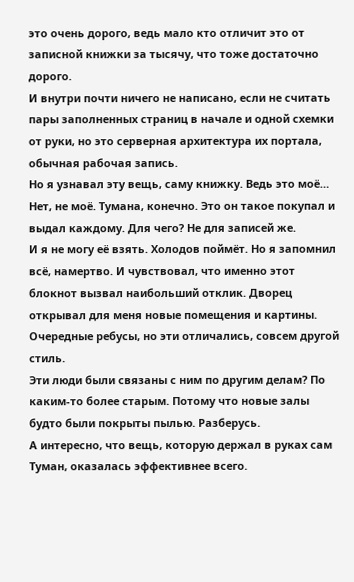это очень дорого, ведь мало кто отличит это от записной книжки за тысячу, что тоже достаточно дорого.
И внутри почти ничего не написано, если не считать пары заполненных страниц в начале и одной схемки от руки, но это серверная архитектура их портала, обычная рабочая запись.
Но я узнавал эту вещь, саму книжку. Ведь это моё…
Нет, не моё. Тумана, конечно. Это он такое покупал и выдал каждому. Для чего? Не для записей же.
И я не могу её взять. Холодов поймёт. Но я запомнил всё, намертво. И чувствовал, что именно этот блокнот вызвал наибольший отклик. Дворец открывал для меня новые помещения и картины. Очередные ребусы, но эти отличались, совсем другой стиль.
Эти люди были связаны с ним по другим делам? По каким-то более старым. Потому что новые залы будто были покрыты пылью. Разберусь.
А интересно, что вещь, которую держал в руках сам Туман, оказалась эффективнее всего.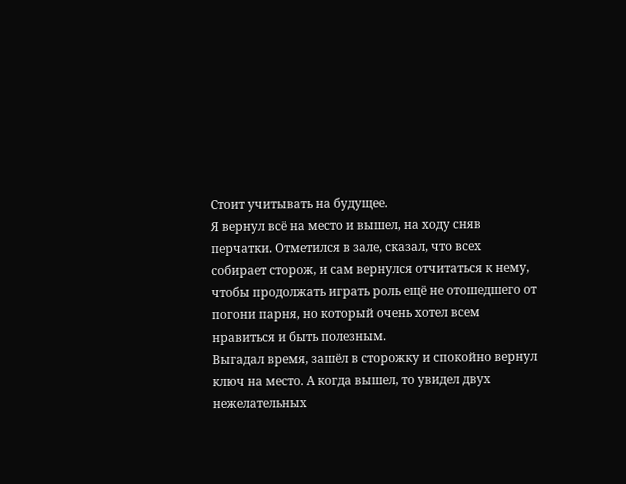Стоит учитывать на будущее.
Я вернул всё на место и вышел, на ходу сняв перчатки. Отметился в зале, сказал, что всех собирает сторож, и сам вернулся отчитаться к нему, чтобы продолжать играть роль ещё не отошедшего от погони парня, но который очень хотел всем нравиться и быть полезным.
Выгадал время, зашёл в сторожку и спокойно вернул ключ на место. А когда вышел, то увидел двух нежелательных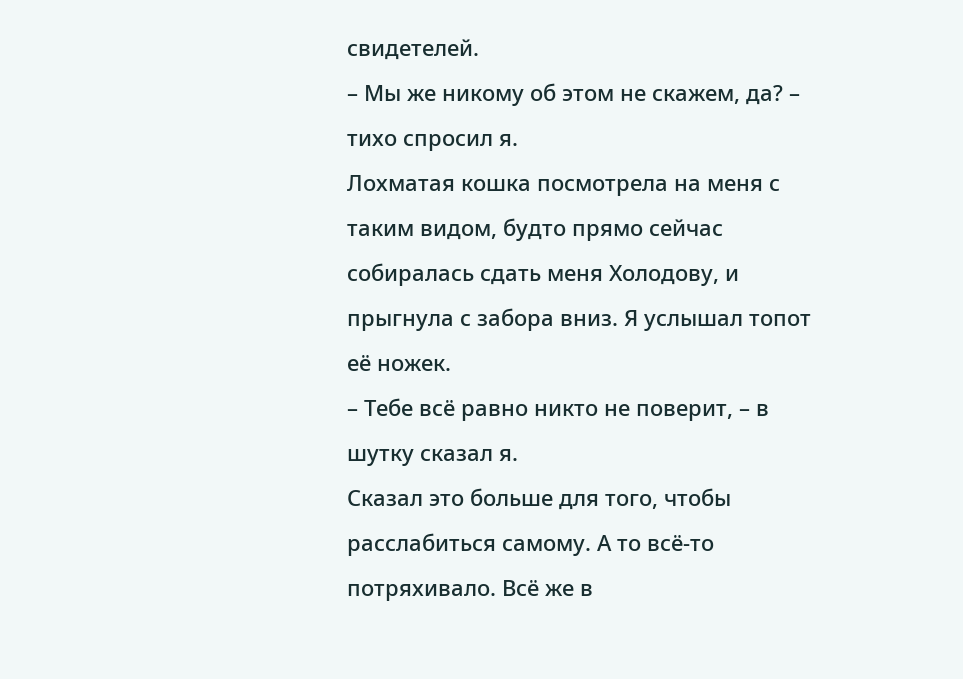свидетелей.
– Мы же никому об этом не скажем, да? – тихо спросил я.
Лохматая кошка посмотрела на меня с таким видом, будто прямо сейчас собиралась сдать меня Холодову, и прыгнула с забора вниз. Я услышал топот её ножек.
– Тебе всё равно никто не поверит, – в шутку сказал я.
Сказал это больше для того, чтобы расслабиться самому. А то всё-то потряхивало. Всё же в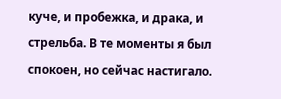куче, и пробежка, и драка, и стрельба. В те моменты я был спокоен, но сейчас настигало.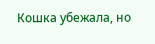Кошка убежала, но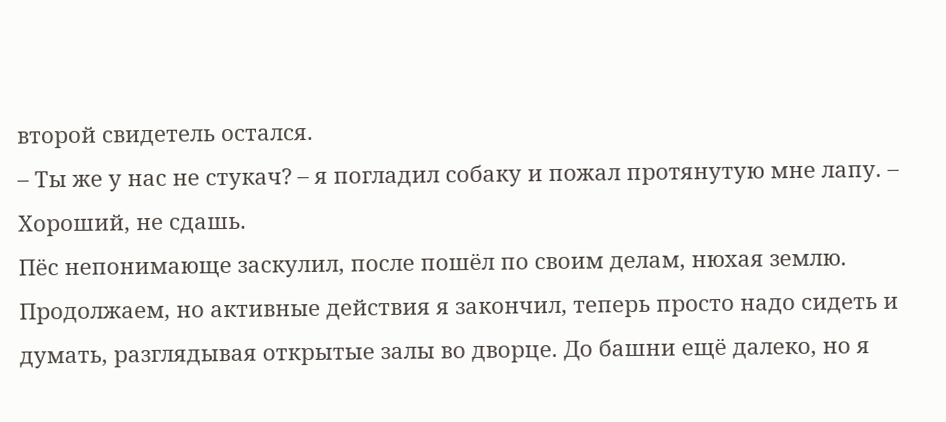второй свидетель остался.
– Ты же у нас не стукач? – я погладил собаку и пожал протянутую мне лапу. – Хороший, не сдашь.
Пёс непонимающе заскулил, после пошёл по своим делам, нюхая землю.
Продолжаем, но активные действия я закончил, теперь просто надо сидеть и думать, разглядывая открытые залы во дворце. До башни ещё далеко, но я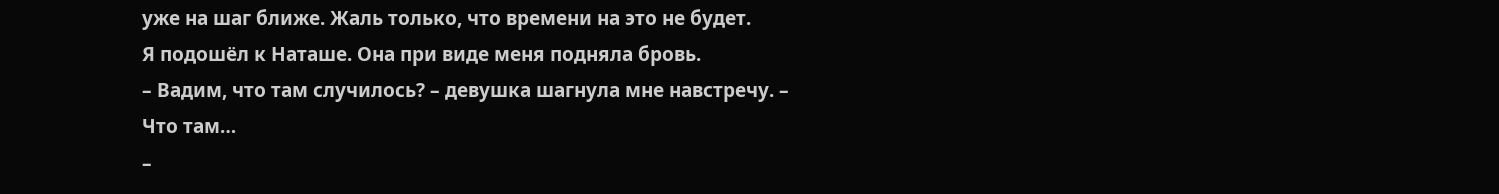уже на шаг ближе. Жаль только, что времени на это не будет.
Я подошёл к Наташе. Она при виде меня подняла бровь.
– Вадим, что там случилось? – девушка шагнула мне навстречу. – Что там…
–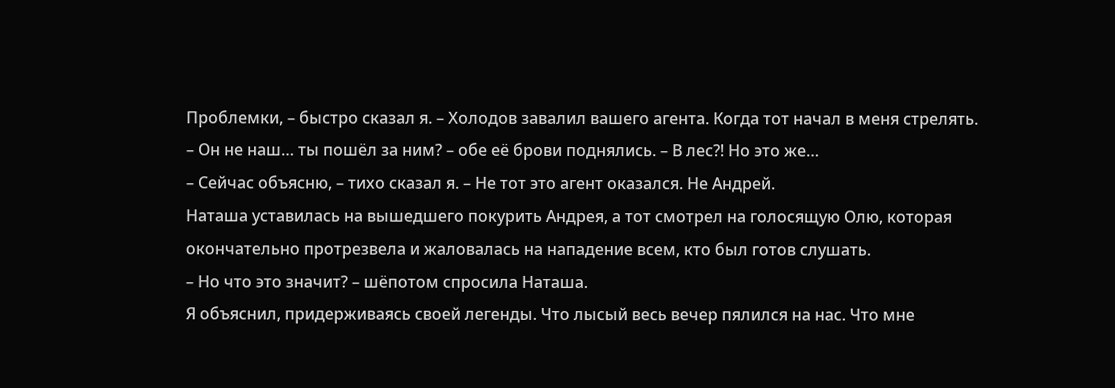Проблемки, – быстро сказал я. – Холодов завалил вашего агента. Когда тот начал в меня стрелять.
– Он не наш… ты пошёл за ним? – обе её брови поднялись. – В лес⁈ Но это же…
– Сейчас объясню, – тихо сказал я. – Не тот это агент оказался. Не Андрей.
Наташа уставилась на вышедшего покурить Андрея, а тот смотрел на голосящую Олю, которая окончательно протрезвела и жаловалась на нападение всем, кто был готов слушать.
– Но что это значит? – шёпотом спросила Наташа.
Я объяснил, придерживаясь своей легенды. Что лысый весь вечер пялился на нас. Что мне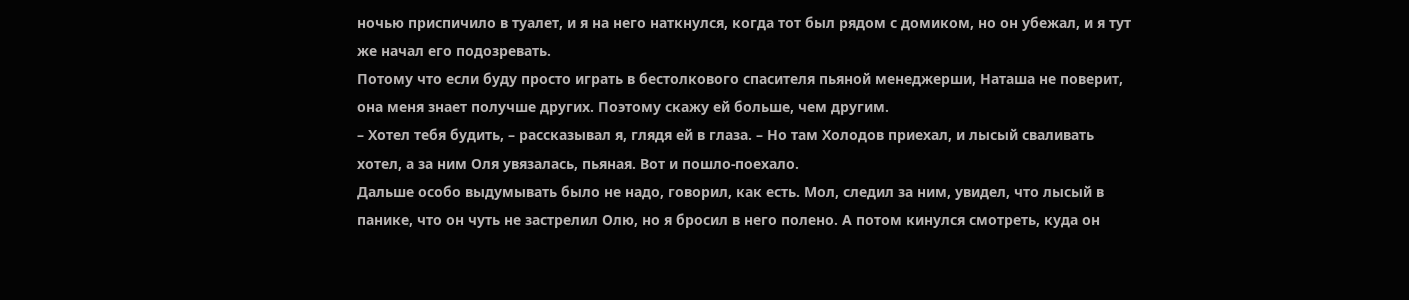ночью приспичило в туалет, и я на него наткнулся, когда тот был рядом с домиком, но он убежал, и я тут же начал его подозревать.
Потому что если буду просто играть в бестолкового спасителя пьяной менеджерши, Наташа не поверит, она меня знает получше других. Поэтому скажу ей больше, чем другим.
– Хотел тебя будить, – рассказывал я, глядя ей в глаза. – Но там Холодов приехал, и лысый сваливать хотел, а за ним Оля увязалась, пьяная. Вот и пошло-поехало.
Дальше особо выдумывать было не надо, говорил, как есть. Мол, следил за ним, увидел, что лысый в панике, что он чуть не застрелил Олю, но я бросил в него полено. А потом кинулся смотреть, куда он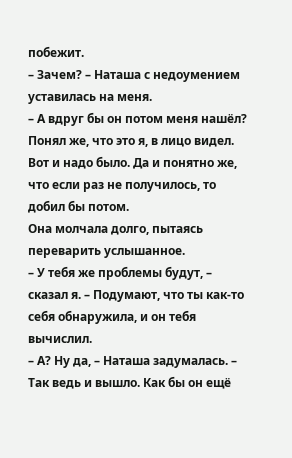побежит.
– Зачем? – Наташа с недоумением уставилась на меня.
– А вдруг бы он потом меня нашёл? Понял же, что это я, в лицо видел. Вот и надо было. Да и понятно же, что если раз не получилось, то добил бы потом.
Она молчала долго, пытаясь переварить услышанное.
– У тебя же проблемы будут, – сказал я. – Подумают, что ты как-то себя обнаружила, и он тебя вычислил.
– А? Ну да, – Наташа задумалась. – Так ведь и вышло. Как бы он ещё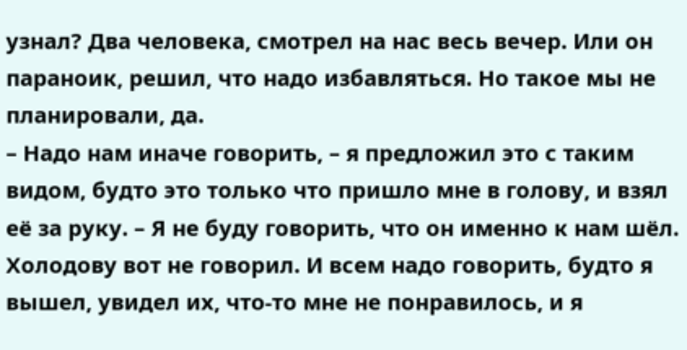узнал? Два человека, смотрел на нас весь вечер. Или он параноик, решил, что надо избавляться. Но такое мы не планировали, да.
– Надо нам иначе говорить, – я предложил это с таким видом, будто это только что пришло мне в голову, и взял её за руку. – Я не буду говорить, что он именно к нам шёл. Холодову вот не говорил. И всем надо говорить, будто я вышел, увидел их, что-то мне не понравилось, и я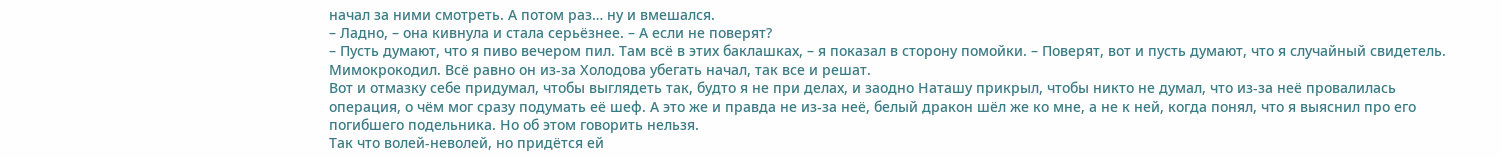начал за ними смотреть. А потом раз… ну и вмешался.
– Ладно, – она кивнула и стала серьёзнее. – А если не поверят?
– Пусть думают, что я пиво вечером пил. Там всё в этих баклашках, – я показал в сторону помойки. – Поверят, вот и пусть думают, что я случайный свидетель. Мимокрокодил. Всё равно он из-за Холодова убегать начал, так все и решат.
Вот и отмазку себе придумал, чтобы выглядеть так, будто я не при делах, и заодно Наташу прикрыл, чтобы никто не думал, что из-за неё провалилась операция, о чём мог сразу подумать её шеф. А это же и правда не из-за неё, белый дракон шёл же ко мне, а не к ней, когда понял, что я выяснил про его погибшего подельника. Но об этом говорить нельзя.
Так что волей-неволей, но придётся ей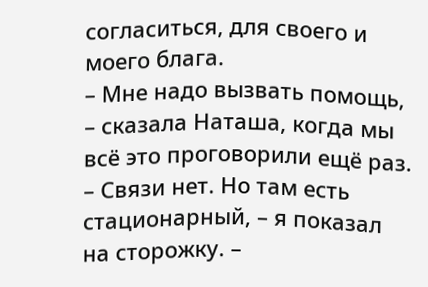согласиться, для своего и моего блага.
– Мне надо вызвать помощь, – сказала Наташа, когда мы всё это проговорили ещё раз.
– Связи нет. Но там есть стационарный, – я показал на сторожку. –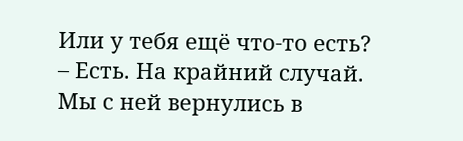Или у тебя ещё что-то есть?
– Есть. На крайний случай.
Мы с ней вернулись в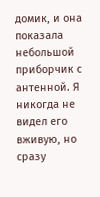домик, и она показала небольшой приборчик с антенной. Я никогда не видел его вживую, но сразу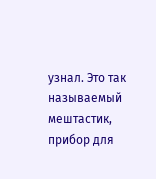узнал. Это так называемый мештастик, прибор для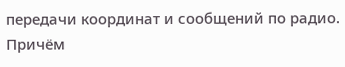передачи координат и сообщений по радио. Причём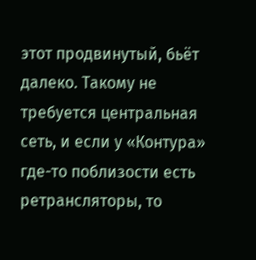этот продвинутый, бьёт далеко. Такому не требуется центральная сеть, и если у «Контура» где-то поблизости есть ретрансляторы, то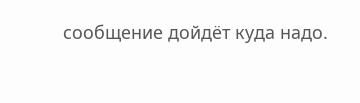сообщение дойдёт куда надо.